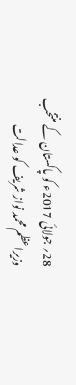28؍ جولائی 2017ء کو پاکستان کے منتخب وزیراعظم محمد نواز شریف کو عدالت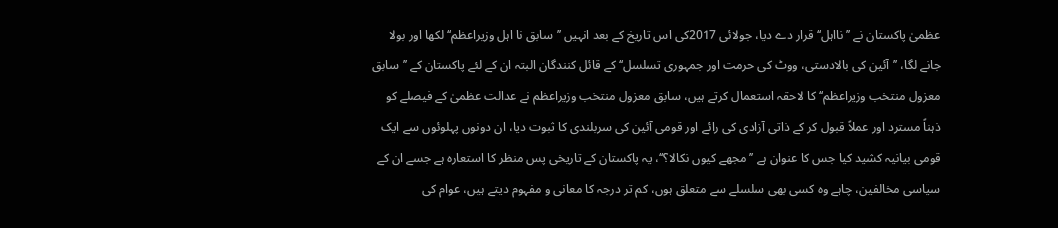عظمیٰ پاکستان نے ’’نااہل‘‘ قرار دے دیا، جولائی 2017کی اس تاریخ کے بعد انہیں ’’سابق نا اہل وزیراعظم‘‘ لکھا اور بولا جانے لگا، ’’آئین کی بالادستی، ووٹ کی حرمت اور جمہوری تسلسل‘‘ کے قائل کنندگان البتہ ان کے لئے پاکستان کے ’’سابق معزول منتخب وزیراعظم‘‘ کا لاحقہ استعمال کرتے ہیں، سابق معزول منتخب وزیراعظم نے عدالت عظمیٰ کے فیصلے کو ذہناً مسترد اور عملاً قبول کر کے ذاتی آزادی کی رائے اور قومی آئین کی سربلندی کا ثبوت دیا، ان دونوں پہلوئوں سے ایک قومی بیانیہ کشید کیا جس کا عنوان ہے ’’مجھے کیوں نکالا؟‘‘، یہ پاکستان کے تاریخی پس منظر کا استعارہ ہے جسے ان کے سیاسی مخالفین، چاہے وہ کسی بھی سلسلے سے متعلق ہوں، کم تر درجہ کا معانی و مفہوم دیتے ہیں، عوام کی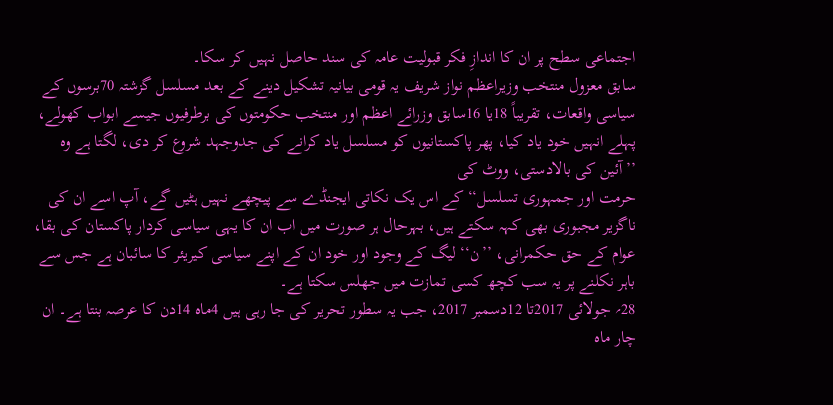اجتماعی سطح پر ان کا اندازِ فکر قبولیت عامہ کی سند حاصل نہیں کر سکا۔
سابق معزول منتخب وزیراعظم نواز شریف یہ قومی بیانیہ تشکیل دینے کے بعد مسلسل گزشتہ 70برسوں کے سیاسی واقعات، تقریباً 18یا 16سابق وزرائے اعظم اور منتخب حکومتوں کی برطرفیوں جیسے ابواب کھولے، پہلے انہیں خود یاد کیا، پھر پاکستانیوں کو مسلسل یاد کرانے کی جدوجہد شروع کر دی، لگتا ہے وہ ’’آئین کی بالادستی، ووٹ کی
حرمت اور جمہوری تسلسل‘‘ کے اس یک نکاتی ایجنڈے سے پیچھے نہیں ہٹیں گے، آپ اسے ان کی ناگزیر مجبوری بھی کہہ سکتے ہیں، بہرحال ہر صورت میں اب ان کا یہی سیاسی کردار پاکستان کی بقا، عوام کے حق حکمرانی، ’’ن‘‘ لیگ کے وجود اور خود ان کے اپنے سیاسی کیریئر کا سائبان ہے جس سے باہر نکلنے پر یہ سب کچھ کسی تمازت میں جھلس سکتا ہے۔
28؍ جولائی 2017تا 12دسمبر 2017، جب یہ سطور تحریر کی جا رہی ہیں 4ماہ 14دن کا عرصہ بنتا ہے۔ ان چار ماہ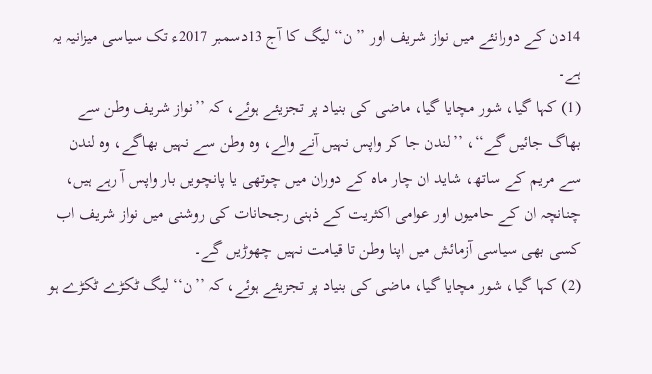14دن کے دورانئے میں نواز شریف اور ’’ن‘‘ لیگ کا آج 13دسمبر 2017ء تک سیاسی میزانیہ یہ ہے۔
(1) کہا گیا، شور مچایا گیا، ماضی کی بنیاد پر تجزیئے ہوئے، کہ ’’نواز شریف وطن سے بھاگ جائیں گے‘‘، ’’لندن جا کر واپس نہیں آنے والے، وہ وطن سے نہیں بھاگے، وہ لندن سے مریم کے ساتھ، شاید ان چار ماہ کے دوران میں چوتھی یا پانچویں بار واپس آ رہے ہیں، چنانچہ ان کے حامیوں اور عوامی اکثریت کے ذہنی رجحانات کی روشنی میں نواز شریف اب کسی بھی سیاسی آزمائش میں اپنا وطن تا قیامت نہیں چھوڑیں گے۔
(2) کہا گیا، شور مچایا گیا، ماضی کی بنیاد پر تجزیئے ہوئے، کہ ’’ن‘‘ لیگ ٹکڑے ٹکڑے ہو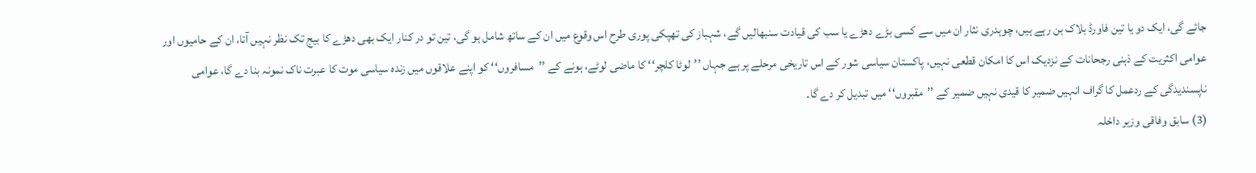جائے گی، ایک دو یا تین فاورڈ بلاک بن رہے ہیں، چوہدری نثار ان میں سے کسی بڑے دھڑے یا سب کی قیادت سنبھالیں گے، شہباز کی تھپکی پوری طرح اس وقوع میں ان کے ساتھ شامل ہو گی، تین تو در کنار ایک بھی دھڑے کا بیج تک نظر نہیں آتا، ان کے حامیوں اور عوامی اکثریت کے ذہنی رجحانات کے نزدیک اس کا امکان قطعی نہیں، پاکستان سیاسی شور کے اس تاریخی مرحلے پر ہے جہاں ’’لوٹا کلچر‘‘ کا ماضی لوٹے، ہونے کے ’’مسافروں‘‘ کو اپنے علاقوں میں زندہ سیاسی موت کا عبرت ناک نمونہ بنا دے گا، عوامی ناپسندیدگی کے ردعمل کا گراف انہیں ضمیر کا قیدی نہیں ضمیر کے ’’مقبروں‘‘ میں تبدیل کر دے گا۔
(3) سابق وفاقی وزیر داخلہ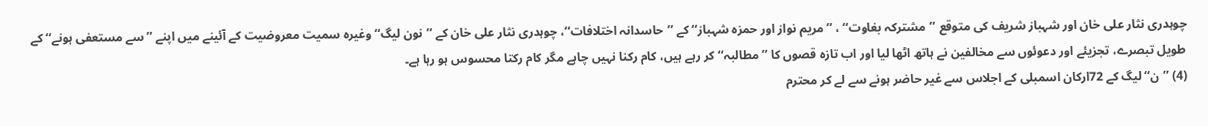چوہدری نثار علی خان اور شہباز شریف کی متوقع ’’مشترکہ بغاوت‘‘ ، ’’مریم نواز اور حمزہ شہباز‘‘ کے ’’حاسدانہ اختلافات‘‘، چوہدری نثار علی خان کے ’’نون لیگ‘‘ وغیرہ سمیت معروضیت کے آئینے میں اپنے ’’سے مستعفی ہونے‘‘ کے طویل تبصرے، تجزیئے اور دعوئوں سے مخالفین نے ہاتھ اٹھا لیا اور اب تازہ قصوں کا ’’مطالبہ‘‘ کر رہے ہیں، کام رکنا نہیں چاہے مگر کام رکتا محسوس ہو رہا ہے۔
(4) ’’ن‘‘ لیگ کے 72ارکان اسمبلی کے اجلاس سے غیر حاضر ہونے سے لے کر محترم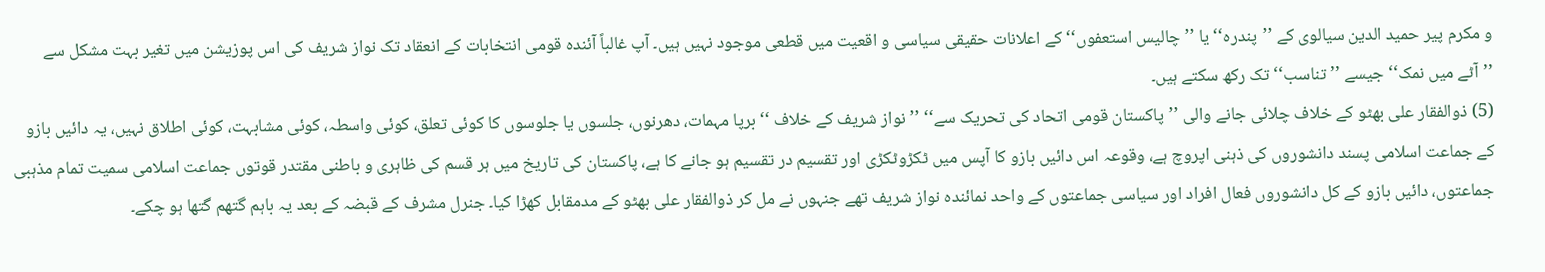و مکرم پیر حمید الدین سیالوی کے ’’پندرہ‘‘ یا ’’چالیس استعفوں‘‘ کے اعلانات حقیقی سیاسی و اقعیت میں قطعی موجود نہیں ہیں۔ آپ غالباً آئندہ قومی انتخابات کے انعقاد تک نواز شریف کی اس پوزیشن میں تغیر بہت مشکل سے ’’آٹے میں نمک‘‘ جیسے ’’تناسب‘‘تک رکھ سکتے ہیں۔
(5) ذوالفقار علی بھٹو کے خلاف چلائی جانے والی ’’پاکستان قومی اتحاد کی تحریک سے‘‘ ’’نواز شریف کے خلاف ‘‘ برپا مہمات، دھرنوں، جلسوں یا جلوسوں کا کوئی تعلق، کوئی واسطہ، کوئی مشابہت، کوئی اطلاق نہیں، یہ دائیں بازو کے جماعت اسلامی پسند دانشوروں کی ذہنی اپروچ ہے، وقوعہ اس دائیں بازو کا آپس میں ٹکڑوٹکڑی اور تقسیم در تقسیم ہو جانے کا ہے، پاکستان کی تاریخ میں ہر قسم کی ظاہری و باطنی مقتدر قوتوں جماعت اسلامی سمیت تمام مذہبی جماعتوں، دائیں بازو کے کل دانشوروں فعال افراد اور سیاسی جماعتوں کے واحد نمائندہ نواز شریف تھے جنہوں نے مل کر ذوالفقار علی بھٹو کے مدمقابل کھڑا کیا۔ جنرل مشرف کے قبضہ کے بعد یہ باہم گتھم گتھا ہو چکے۔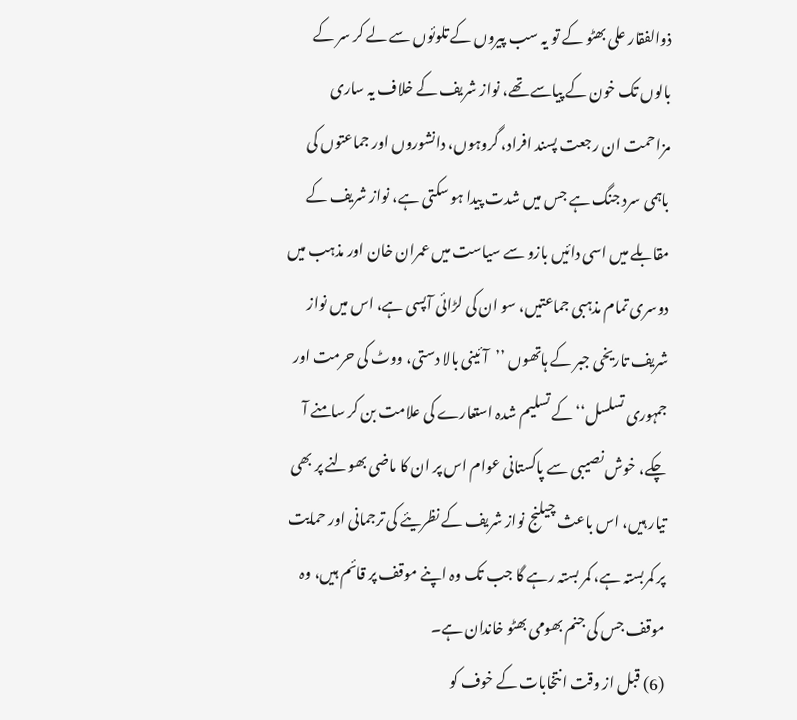ذوالفقار علی بھٹو کے تو یہ سب پیروں کے تلوئوں سے لے کر سر کے بالوں تک خون کے پیاسے تھے، نواز شریف کے خلاف یہ ساری مزاحمت ان رجعت پسند افراد، گروہوں، دانشوروں اور جماعتوں کی باہمی سرد جنگ ہے جس میں شدت پیدا ہو سکتی ہے، نواز شریف کے مقابلے میں اسی دائیں بازو سے سیاست میں عمران خان اور مذہب میں دوسری تمام مذہبی جماعتیں، سو ان کی لڑائی آپسی ہے، اس میں نواز شریف تاریخی جبر کے ہاتھوں ’’آئینی بالا دستی، ووٹ کی حرمت اور جمہوری تسلسل‘‘ کے تسلیم شدہ استعارے کی علامت بن کر سامنے آ چکے، خوش نصیبی سے پاکستانی عوام اس پر ان کا ماضی بھولنے پر بھی تیار ہیں، اس باعث چیلنج نواز شریف کے نظریئے کی ترجمانی اور حمایت پر کمربستہ ہے، کمر بستہ رہے گا جب تک وہ اپنے موقف پر قائم ہیں، وہ موقف جس کی جنم بھومی بھٹو خاندان ہے۔
(6) قبل از وقت انتخابات کے خوف کو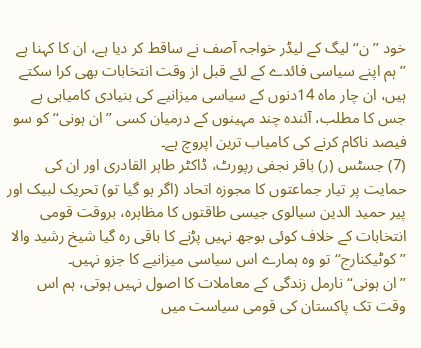خود ’’ن‘‘ لیگ کے لیڈر خواجہ آصف نے ساقط کر دیا ہے، ان کا کہنا ہے ’’ہم اپنے سیاسی فائدے کے لئے قبل از وقت انتخابات بھی کرا سکتے ہیں، ان چار ماہ 14دنوں کے سیاسی میزانیے کی بنیادی کامیابی ہے جس کا مطلب، آئندہ چند مہینوں کے درمیان کسی ’’ان ہونی‘‘ کو سو فیصد ناکام کرنے کی کامیاب ترین اپروچ ہے۔
(7) جسٹس (ر) باقر نجفی رپورٹ، ڈاکٹر طاہر القادری اور ان کی حمایت پر تیار جماعتوں کا مجوزہ اتحاد (اگر ہو گیا تو) تحریک لبیک اور پیر حمید الدین سیالوی جیسی طاقتوں کا مظاہرہ، بروقت قومی انتخابات کے خلاف کوئی بوجھ نہیں پڑنے کا باقی رہ گیا شیخ رشید والا ’’کوٹیکنارج‘‘ تو وہ ہمارے اس سیاسی میزانیے کا جزو نہیں۔
’’ان ہونی‘‘ نارمل زندگی کے معاملات کا اصول نہیں ہوتی، ہم اس وقت تک پاکستان کی قومی سیاست میں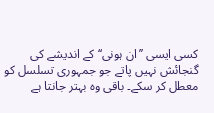کسی ایسی ’’ان ہونی‘‘ کے اندیشے کی گنجائش نہیں پاتے جو جمہوری تسلسل کو معطل کر سکے۔ باقی وہ بہتر جانتا ہے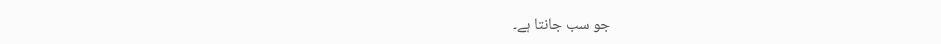جو سب جانتا ہے۔